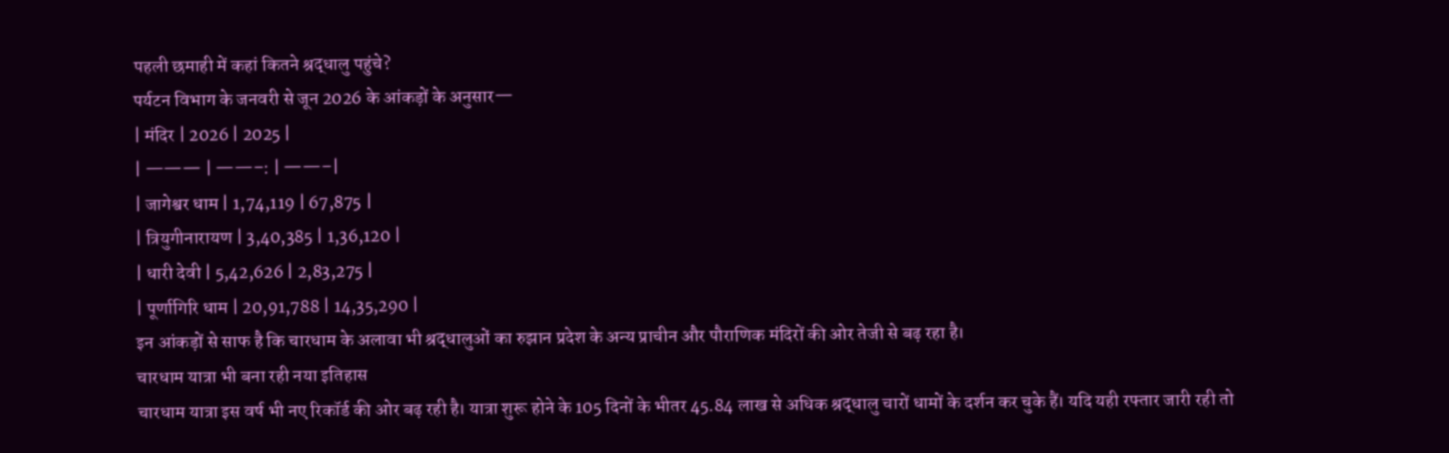पहली छमाही में कहां कितने श्रद्धालु पहुंचे?
पर्यटन विभाग के जनवरी से जून 2026 के आंकड़ों के अनुसार—
| मंदिर | 2026 | 2025 |
| ——— | ——–: | ——–|
| जागेश्वर धाम | 1,74,119 | 67,875 |
| त्रियुगीनारायण | 3,40,385 | 1,36,120 |
| धारी देवी | 5,42,626 | 2,83,275 |
| पूर्णागिरि धाम | 20,91,788 | 14,35,290 |
इन आंकड़ों से साफ है कि चारधाम के अलावा भी श्रद्धालुओं का रुझान प्रदेश के अन्य प्राचीन और पौराणिक मंदिरों की ओर तेजी से बढ़ रहा है।
चारधाम यात्रा भी बना रही नया इतिहास
चारधाम यात्रा इस वर्ष भी नए रिकॉर्ड की ओर बढ़ रही है। यात्रा शुरू होने के 105 दिनों के भीतर 45.84 लाख से अधिक श्रद्धालु चारों धामों के दर्शन कर चुके हैं। यदि यही रफ्तार जारी रही तो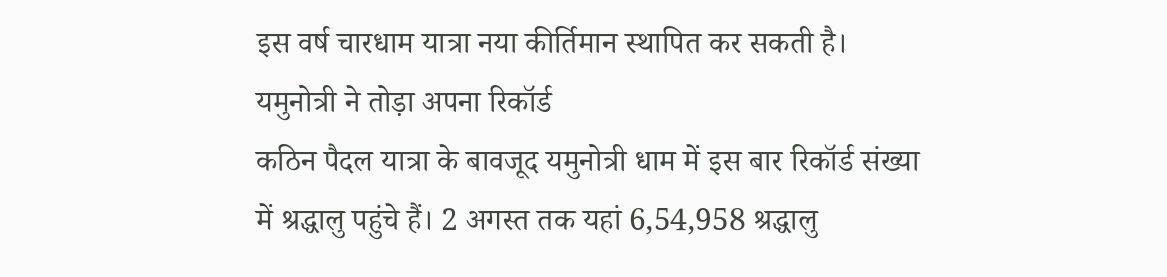इस वर्ष चारधाम यात्रा नया कीर्तिमान स्थापित कर सकती है।
यमुनोत्री ने तोड़ा अपना रिकॉर्ड
कठिन पैदल यात्रा के बावजूद यमुनोत्री धाम में इस बार रिकॉर्ड संख्या में श्रद्धालु पहुंचे हैं। 2 अगस्त तक यहां 6,54,958 श्रद्धालु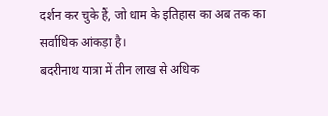दर्शन कर चुके हैं, जो धाम के इतिहास का अब तक का सर्वाधिक आंकड़ा है।
बदरीनाथ यात्रा में तीन लाख से अधिक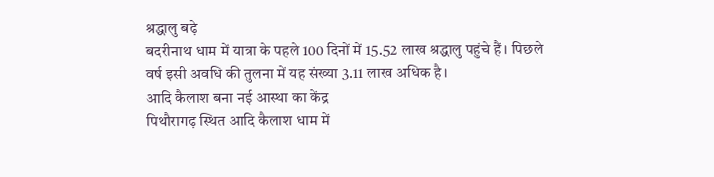श्रद्धालु बढ़े
बदरीनाथ धाम में यात्रा के पहले 100 दिनों में 15.52 लाख श्रद्धालु पहुंचे हैं। पिछले वर्ष इसी अवधि की तुलना में यह संख्या 3.11 लाख अधिक है।
आदि कैलाश बना नई आस्था का केंद्र
पिथौरागढ़ स्थित आदि कैलाश धाम में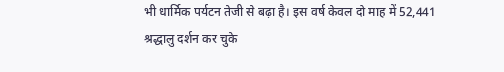भी धार्मिक पर्यटन तेजी से बढ़ा है। इस वर्ष केवल दो माह में 52,441 श्रद्धालु दर्शन कर चुके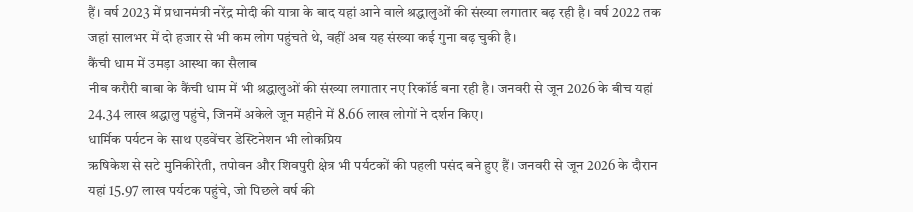हैं। वर्ष 2023 में प्रधानमंत्री नरेंद्र मोदी की यात्रा के बाद यहां आने वाले श्रद्धालुओं की संख्या लगातार बढ़ रही है। वर्ष 2022 तक जहां सालभर में दो हजार से भी कम लोग पहुंचते थे, वहीं अब यह संख्या कई गुना बढ़ चुकी है।
कैंची धाम में उमड़ा आस्था का सैलाब
नीब करौरी बाबा के कैंची धाम में भी श्रद्धालुओं की संख्या लगातार नए रिकॉर्ड बना रही है। जनवरी से जून 2026 के बीच यहां 24.34 लाख श्रद्धालु पहुंचे, जिनमें अकेले जून महीने में 8.66 लाख लोगों ने दर्शन किए।
धार्मिक पर्यटन के साथ एडवेंचर डेस्टिनेशन भी लोकप्रिय
ऋषिकेश से सटे मुनिकीरेती, तपोवन और शिवपुरी क्षेत्र भी पर्यटकों की पहली पसंद बने हुए हैं। जनवरी से जून 2026 के दौरान यहां 15.97 लाख पर्यटक पहुंचे, जो पिछले वर्ष की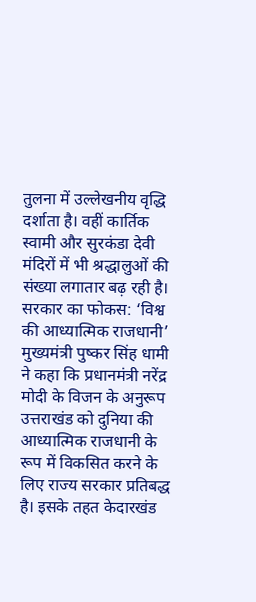तुलना में उल्लेखनीय वृद्धि दर्शाता है। वहीं कार्तिक स्वामी और सुरकंडा देवी मंदिरों में भी श्रद्धालुओं की संख्या लगातार बढ़ रही है।
सरकार का फोकस: ‘विश्व की आध्यात्मिक राजधानी’
मुख्यमंत्री पुष्कर सिंह धामी ने कहा कि प्रधानमंत्री नरेंद्र मोदी के विजन के अनुरूप उत्तराखंड को दुनिया की आध्यात्मिक राजधानी के रूप में विकसित करने के लिए राज्य सरकार प्रतिबद्ध है। इसके तहत केदारखंड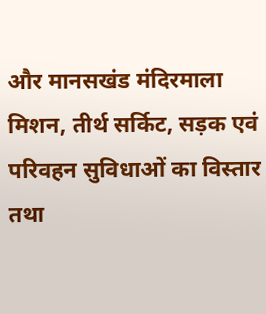और मानसखंड मंदिरमाला मिशन, तीर्थ सर्किट, सड़क एवं परिवहन सुविधाओं का विस्तार तथा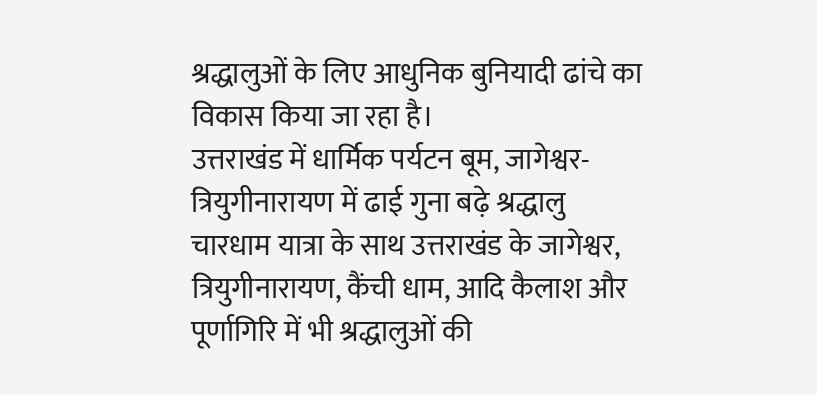श्रद्धालुओं के लिए आधुनिक बुनियादी ढांचे का विकास किया जा रहा है।
उत्तराखंड में धार्मिक पर्यटन बूम, जागेश्वर-त्रियुगीनारायण में ढाई गुना बढ़े श्रद्धालु
चारधाम यात्रा के साथ उत्तराखंड के जागेश्वर, त्रियुगीनारायण, कैंची धाम, आदि कैलाश और पूर्णागिरि में भी श्रद्धालुओं की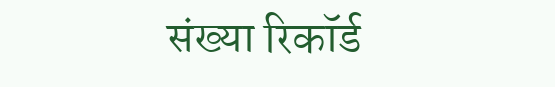संख्या रिकॉर्ड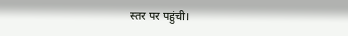स्तर पर पहुंची।